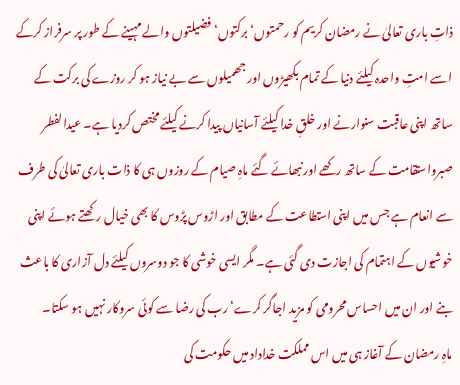ذاتِ باری تعالیٰ نے رمضان کریم کو رحمتوں‘ برکتوں‘ فضیلتوں والے مہینے کے طور پر سرفراز کرکے اسے امتِ واحدہ کیلئے دنیا کے تمام بکھیڑوں اور جھمیلوں سے بے نیاز ہو کر روزے کی برکت کے ساتھ اپنی عاقبت سنوارنے اور خلقِ خدا کیلئے آسانیاں پیدا کرنے کیلئے مختص کردیا ہے۔ عیدالفطر صبرواستقامت کے ساتھ رکھے اور نبھائے گئے ماہِ صیام کے روزوں ہی کا ذات باری تعالیٰ کی طرف سے انعام ہے جس میں اپنی استطاعت کے مطابق اور اڑوس پڑوس کا بھی خیال رکھتے ہوئے اپنی خوشیوں کے اہتمام کی اجازت دی گئی ہے۔ مگر ایسی خوشی کا جو دوسروں کیلئے دل آزاری کا باعث بنے اور ان میں احساس محرومی کو مزید اجاگر کرے‘ رب کی رضا سے کوئی سروکار نہیں ہو سکتا۔
ماہِ رمضان کے آغاز ہی میں اس مملکت خداداد میں حکومت کی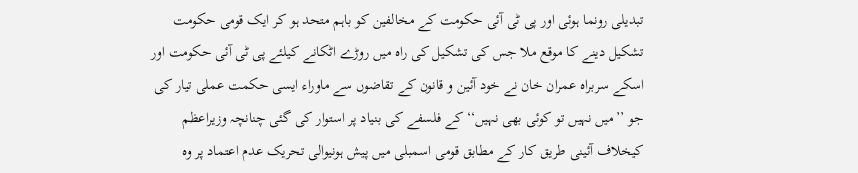تبدیلی رونما ہوئی اور پی ٹی آئی حکومت کے مخالفین کو باہم متحد ہو کر ایک قومی حکومت تشکیل دینے کا موقع ملا جس کی تشکیل کی راہ میں روڑے اٹکانے کیلئے پی ٹی آئی حکومت اور اسکے سربراہ عمران خان نے خود آئین و قانون کے تقاضوں سے ماوراء ایسی حکمت عملی تیار کی جو ’’میں نہیں تو کوئی بھی نہیں‘‘ کے فلسفے کی بنیاد پر استوار کی گئی چنانچہ وزیراعظم کیخلاف آئینی طریق کار کے مطابق قومی اسمبلی میں پیش ہونیوالی تحریک عدم اعتماد پر وہ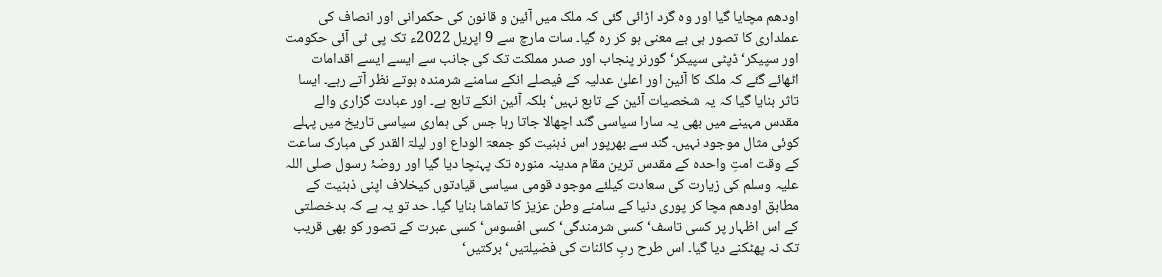اودھم مچایا گیا اور وہ گرد اڑائی گئی کہ ملک میں آئین و قانون کی حکمرانی اور انصاف کی عملداری کا تصور ہی بے معنی ہو کر رہ گیا۔ سات مارچ سے 9 اپریل 2022ء تک پی ٹی آئی حکومت اور سپیکر‘ ڈپٹی سپیکر‘ گورنر پنجاب اور صدر مملکت تک کی جانب سے ایسے ایسے اقدامات اٹھائے گئے کہ ملک کا آئین اور اعلیٰ عدلیہ کے فیصلے انکے سامنے شرمندہ ہوتے نظر آتے رہے۔ ایسا تاثر بنایا گیا کہ یہ شخصیات آئین کے تابع نہیں‘ بلکہ آئین انکے تابع ہے۔ اور عبادت گزاری والے مقدس مہینے میں بھی یہ سارا سیاسی گند اچھالا جاتا رہا جس کی ہماری سیاسی تاریخ میں پہلے کوئی مثال موجود نہیں۔ گند سے بھرپور اس ذہنیت کو جمعۃ الوداع اور لیلۃ القدر کی مبارک ساعت کے وقت امتِ واحدہ کے مقدس ترین مقام مدینہ منورہ تک پہنچا دیا گیا اور روضۂ رسول صلی اللہ علیہ وسلم کی زیارت کی سعادت کیلئے موجود قومی سیاسی قیادتوں کیخلاف اپنی ذہنیت کے مطابق اودھم مچا کر پوری دنیا کے سامنے وطن عزیز کا تماشا بنایا گیا۔ حد تو یہ ہے کہ بدخصلتی کے اس اظہار پر کسی تاسف‘ کسی شرمندگی‘ کسی افسوس‘ کسی عبرت کے تصور کو بھی قریب تک نہ پھٹکنے دیا گیا۔ اس طرح ربِ کائنات کی فضیلتیں‘ برکتیں‘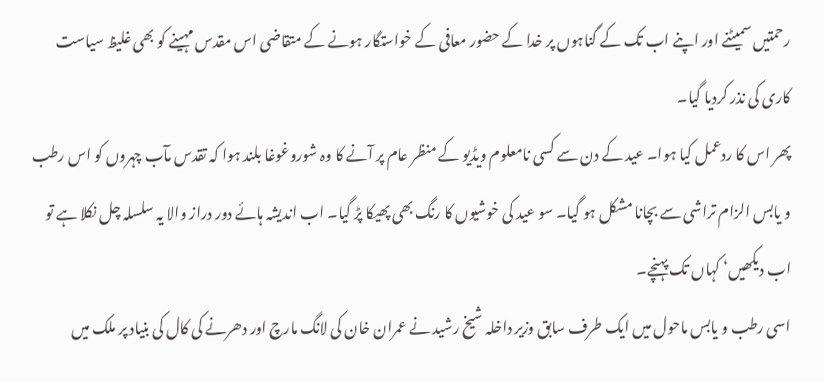رحمتیں سمیٹنے اور اپنے اب تک کے گناہوں پر خدا کے حضور معافی کے خواستگار ہونے کے متقاضی اس مقدس مہینے کو بھی غلیظ سیاست کاری کی نذر کردیا گیا۔
پھر اس کا ردعمل کیا ہوا۔ عید کے دن سے کسی نامعلوم ویڈیو کے منظر عام پر آنے کا وہ شوروغوغا بلند ہوا کہ تقدس مآب چہروں کو اس رطب و یابس الزام تراشی سے بچانا مشکل ہو گیا۔ سو عید کی خوشیوں کا رنگ بھی پھیکا پڑ گیا۔ اب اندیشہ ہائے دور دراز والا یہ سلسلہ چل نکلا ہے تو اب دیکھیں‘ کہاں تک پہنچے۔
اسی رطب و یابس ماحول میں ایک طرف سابق وزیر داخلہ شیخ رشید نے عمران خان کی لانگ مارچ اور دھرنے کی کال کی بنیاد پر ملک میں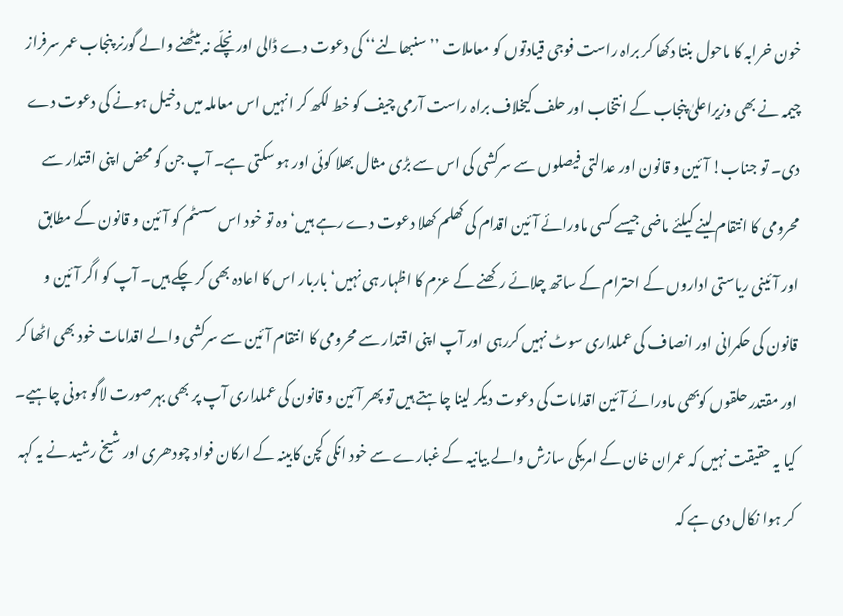خون خرابہ کا ماحول بنتا دکھا کر براہ راست فوجی قیادتوں کو معاملات ’’سنبھالنے‘‘ کی دعوت دے ڈالی اور نچلّے نہ بیٹھنے والے گورنر پنجاب عمر سرفراز چیمہ نے بھی وزیراعلیٰ پنجاب کے انتخاب اور حلف کیخلاف براہ راست آرمی چیف کو خط لکھ کر انہیں اس معاملہ میں دخیل ہونے کی دعوت دے دی۔ تو جناب! آئین و قانون اور عدالتی فیصلوں سے سرکشی کی اس سے بڑی مثال بھلا کوئی اور ہو سکتی ہے۔ آپ جن کو محض اپنی اقتدار سے محرومی کا انتقام لینے کیلئے ماضی جیسے کسی ماورائے آئین اقدام کی کھلم کھلا دعوت دے رہے ہیں‘ وہ تو خود اس سسٹم کو آئین و قانون کے مطابق اور آئینی ریاستی اداروں کے احترام کے ساتھ چلائے رکھنے کے عزم کا اظہار ہی نہیں‘ باربار اس کا اعادہ بھی کر چکے ہیں۔ آپ کو اگر آئین و قانون کی حکمرانی اور انصاف کی عملداری سوٹ نہیں کررہی اور آپ اپنی اقتدار سے محرومی کا انتقام آئین سے سرکشی والے اقدامات خود بھی اٹھا کر اور مقتدر حلقوں کوبھی ماورائے آئین اقدامات کی دعوت دیکر لینا چاہتے ہیں تو پھر آئین و قانون کی عملداری آپ پر بھی بہرصورت لاگو ہونی چاہیے۔
کیا یہ حقیقت نہیں کہ عمران خان کے امریکی سازش والے بیانیہ کے غبارے سے خود انکی کچن کابینہ کے ارکان فواد چودھری اور شیخ رشید نے یہ کہہ کر ہوا نکال دی ہے کہ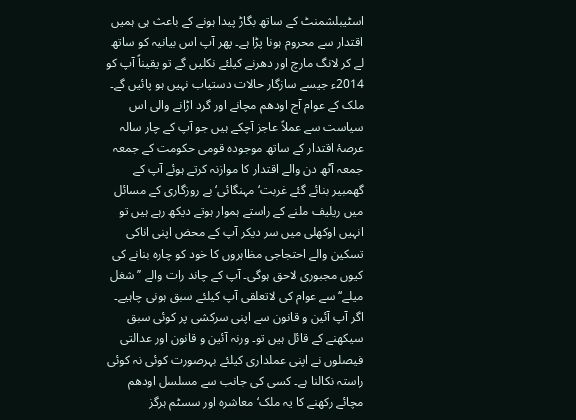اسٹیبلشمنٹ کے ساتھ بگاڑ پیدا ہونے کے باعث ہی ہمیں اقتدار سے محروم ہونا پڑا ہے۔ پھر آپ اس بیانیہ کو ساتھ لے کر لانگ مارچ اور دھرنے کیلئے نکلیں گے تو یقیناً آپ کو 2014ء جیسے سازگار حالات دستیاب نہیں ہو پائیں گے۔ ملک کے عوام آج اودھم مچانے اور گرد اڑانے والی اس سیاست سے عملاً عاجز آچکے ہیں جو آپ کے چار سالہ عرصۂ اقتدار کے ساتھ موجودہ قومی حکومت کے جمعہ جمعہ آٹھ دن والے اقتدار کا موازنہ کرتے ہوئے آپ کے گھمبیر بنائے گئے غربت‘ مہنگائی‘ بے روزگاری کے مسائل میں ریلیف ملنے کے راستے ہموار ہوتے دیکھ رہے ہیں تو انہیں اوکھلی میں سر دیکر آپ کے محض اپنی اناکی تسکین والے احتجاجی مظاہروں کا خود کو چارہ بنانے کی کیوں مجبوری لاحق ہوگی۔ آپ کے چاند رات والے ’’شغل میلے‘‘ سے عوام کی لاتعلقی آپ کیلئے سبق ہونی چاہیے۔ اگر آپ آئین و قانون سے اپنی سرکشی پر کوئی سبق سیکھنے کے قائل ہیں تو۔ ورنہ آئین و قانون اور عدالتی فیصلوں نے اپنی عملداری کیلئے بہرصورت کوئی نہ کوئی راستہ نکالنا ہے۔ کسی کی جانب سے مسلسل اودھم مچائے رکھنے کا یہ ملک‘ معاشرہ اور سسٹم ہرگز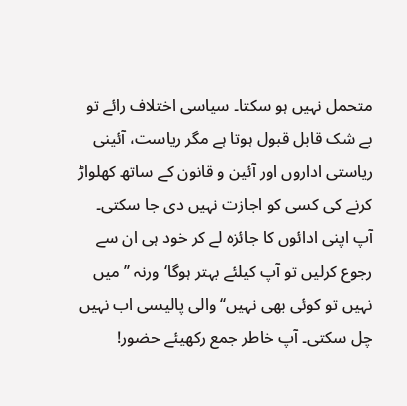متحمل نہیں ہو سکتا۔ سیاسی اختلاف رائے تو بے شک قابل قبول ہوتا ہے مگر ریاست، آئینی ریاستی اداروں اور آئین و قانون کے ساتھ کھلواڑ کرنے کی کسی کو اجازت نہیں دی جا سکتی۔ آپ اپنی ادائوں کا جائزہ لے کر خود ہی ان سے رجوع کرلیں تو آپ کیلئے بہتر ہوگا‘ ورنہ ’’میں نہیں تو کوئی بھی نہیں‘‘ والی پالیسی اب نہیں چل سکتی۔ آپ خاطر جمع رکھیئے حضور!